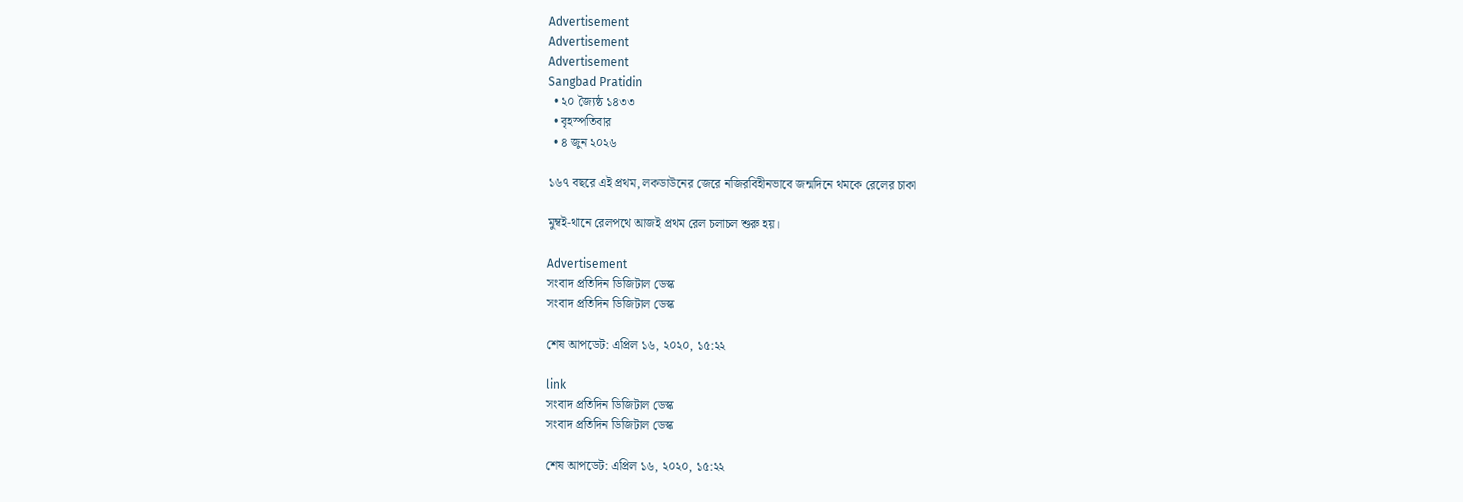Advertisement
Advertisement
Advertisement
Sangbad Pratidin
  • ২০ জ্যৈষ্ঠ ১৪৩৩
  • বৃহস্পতিবার
  • ৪ জুন ২০২৬

১৬৭ বছরে এই প্রথম, লকডাউনের জেরে নজিরবিহীনভাবে জন্মদিনে থমকে রেলের চাকা

মুম্বই-থানে রেলপথে আজই প্রথম রেল চলাচল শুরু হয়।

Advertisement
সংবাদ প্রতিদিন ডিজিটাল ডেস্ক
সংবাদ প্রতিদিন ডিজিটাল ডেস্ক

শেষ আপডেট: এপ্রিল ১৬, ২০২০, ১৫:২২

link
সংবাদ প্রতিদিন ডিজিটাল ডেস্ক
সংবাদ প্রতিদিন ডিজিটাল ডেস্ক

শেষ আপডেট: এপ্রিল ১৬, ২০২০, ১৫:২২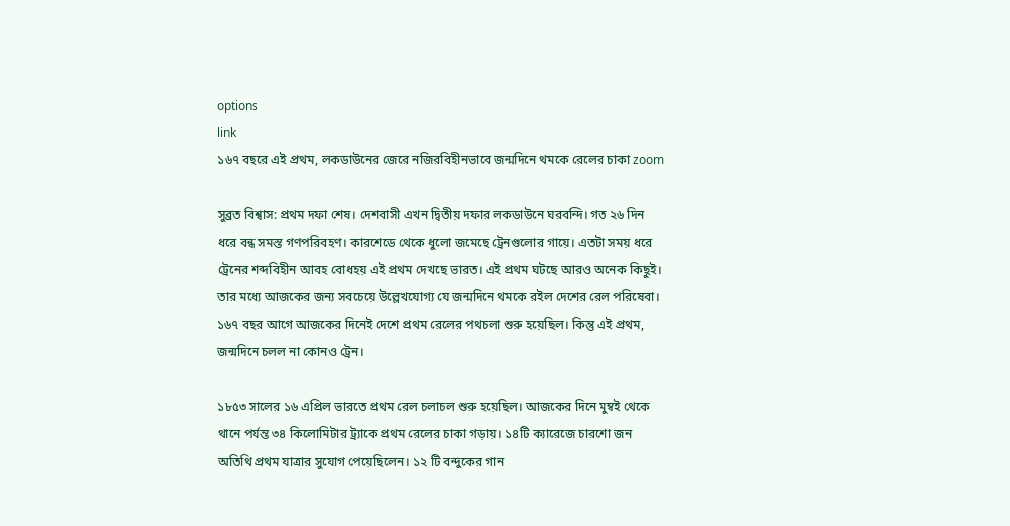options
link
১৬৭ বছরে এই প্রথম, লকডাউনের জেরে নজিরবিহীনভাবে জন্মদিনে থমকে রেলের চাকা zoom

সুব্রত বিশ্বাস: প্রথম দফা শেষ। দেশবাসী এখন দ্বিতীয় দফার লকডাউনে ঘরবন্দি। গত ২৬ দিন ধরে বন্ধ সমস্ত গণপরিবহণ। কারশেডে থেকে ধুলো জমেছে ট্রেনগুলোর গায়ে। এতটা সময় ধরে ট্রেনের শব্দবিহীন আবহ বোধহয় এই প্রথম দেখছে ভারত। এই প্রথম ঘটছে আরও অনেক কিছুই। তার মধ্যে আজকের জন্য সবচেয়ে উল্লেখযোগ্য যে জন্মদিনে থমকে রইল দেশের রেল পরিষেবা। ১৬৭ বছর আগে আজকের দিনেই দেশে প্রথম রেলের পথচলা শুরু হয়েছিল। কিন্তু এই প্রথম, জন্মদিনে চলল না কোনও ট্রেন।

১৮৫৩ সালের ১৬ এপ্রিল ভারতে প্রথম রেল চলাচল শুরু হয়েছিল। আজকের দিনে মুম্বই থেকে থানে পর্যন্ত ৩৪ কিলোমিটার ট্র্যাকে প্রথম রেলের চাকা গড়ায়। ১৪টি ক্যারেজে চারশো জন অতিথি প্রথম যাত্রার সুযোগ পেয়েছিলেন। ১২ টি বন্দুকের গান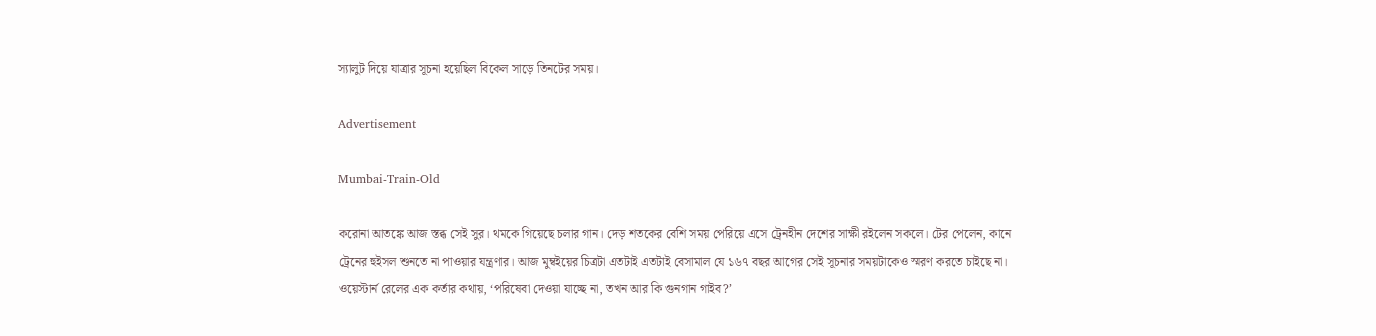স্যালুট দিয়ে যাত্রার সূচনা হয়েছিল বিকেল সাড়ে তিনটের সময়।

Advertisement

Mumbai-Train-Old

করোনা আতঙ্কে আজ স্তব্ধ সেই সুর। থমকে গিয়েছে চলার গান। দেড় শতকের বেশি সময় পেরিয়ে এসে ট্রেনহীন দেশের সাক্ষী রইলেন সকলে। টের পেলেন, কানে ট্রেনের হুইসল শুনতে না পাওয়ার যন্ত্রণার। আজ মুম্বইয়ের চিত্রটা এতটাই এতটাই বেসামাল যে ১৬৭ বছর আগের সেই সূচনার সময়টাকেও স্মরণ করতে চাইছে না। ওয়েস্টার্ন রেলের এক কর্তার কথায়, ‘পরিষেবা দেওয়া যাচ্ছে না, তখন আর কি গুনগান গাইব?’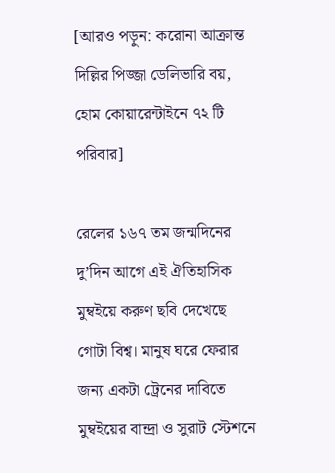[আরও পড়ুন: করোনা আক্রান্ত দিল্লির পিজ্জা ডেলিভারি বয়, হোম কোয়ারেন্টাইনে ৭২ টি পরিবার]

রেলের ১৬৭ তম জন্মদিনের দু’দিন আগে এই ঐতিহাসিক মুম্বইয়ে করুণ ছবি দেখেছে গোটা বিশ্ব। মানুষ ঘরে ফেরার জন্য একটা ট্রেনের দাবিতে মুম্বইয়ের বান্দ্রা ও সুরাট স্টেশনে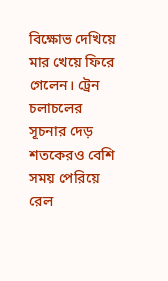বিক্ষোভ দেখিয়ে মার খেয়ে ফিরে গেলেন। ট্রেন চলাচলের সূচনার দেড় শতকেরও বেশি সময় পেরিয়ে রেল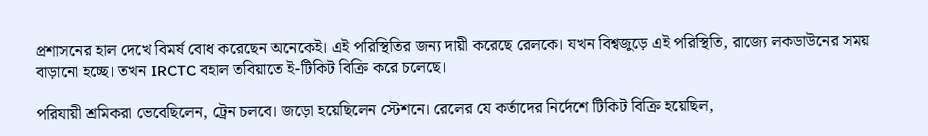প্রশাসনের হাল দেখে বিমর্ষ বোধ করেছেন অনেকেই। এই পরিস্থিতির জন্য দায়ী করেছে রেলকে। যখন বিশ্বজুড়ে এই পরিস্থিতি, রাজ্যে লকডাউনের সময় বাড়ানো হচ্ছে। তখন IRCTC বহাল তবিয়াতে ই-টিকিট বিক্রি করে চলেছে।

পরিযায়ী শ্রমিকরা ভেবেছিলেন, ট্রেন চলবে। জড়ো হয়েছিলেন স্টেশনে। রেলের যে কর্তাদের নির্দেশে টিকিট বিক্রি হয়েছিল,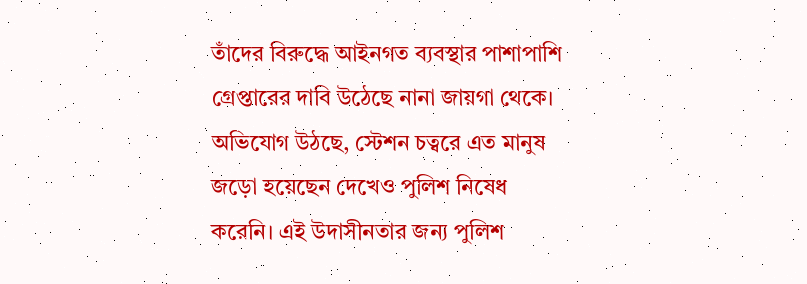তাঁদের বিরুদ্ধে আইনগত ব্যবস্থার পাশাপাশি গ্রেপ্তারের দাবি উঠেছে নানা জায়গা থেকে। অভিযোগ উঠছে, স্টেশন চত্বরে এত মানুষ জড়ো হয়েছেন দেখেও পুলিশ নিষেধ করেনি। এই উদাসীনতার জন্য পুলিশ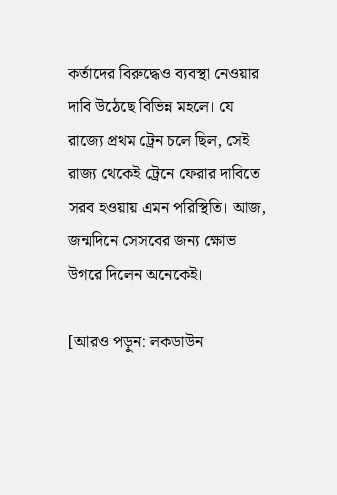কর্তাদের বিরুদ্ধেও ব্যবস্থা নেওয়ার দাবি উঠেছে বিভিন্ন মহলে। যে রাজ্যে প্রথম ট্রেন চলে ছিল, সেই রাজ্য থেকেই ট্রেনে ফেরার দাবিতে সরব হওয়ায় এমন পরিস্থিতি। আজ, জন্মদিনে সেসবের জন্য ক্ষোভ উগরে দিলেন অনেকেই।

[আরও পড়ুন: লকডাউন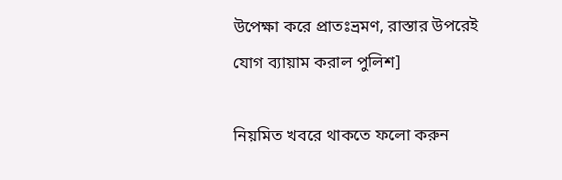উপেক্ষা করে প্রাতঃভ্রমণ, রাস্তার উপরেই যোগ ব্যায়াম করাল পুলিশ]

নিয়মিত খবরে থাকতে ফলো করুন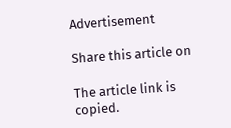Advertisement

Share this article on

The article link is copied.